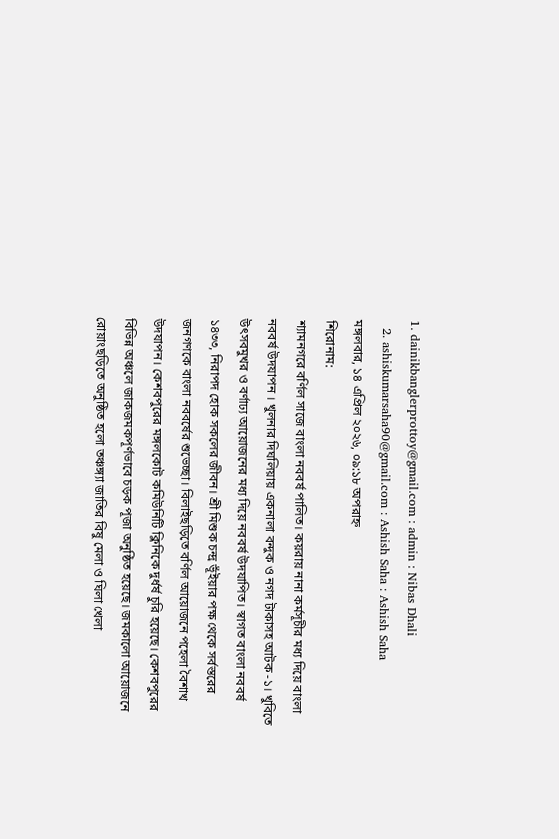1. dainikbanglerprottoy@gmail.com : admin : Nibas Dhali
  2. ashiskumarsaha90@gmail.com : Ashish Saha : Ashish Saha
মঙ্গলবার, ১৪ এপ্রিল ২০২৬, ০৯:১৮ অপরাহ্ন
শিরোনাম:
শ্যামনগরে বর্ণিল সাজে বাংলা নববর্ষ পালিত। কয়রায় নানা কর্মসূচীর মধ্য দিয়ে বাংলা নববর্ষ উদযাপন । খুলনার দিঘলিয়ায় একনালা বন্দুক ও নগদ টাকাসহ আটক -১। খুবিতে উৎসবমুখর ও বর্ণাঢ্য আয়োজনের মধ্য দিয়ে নববর্ষ উদযাপিত। স্বাগত বাংলা নববর্ষ ১৪৩৩, নিরাপদ হোক সকলের জীবন। শ্রী মিশুক চন্দ্র ভূঁইয়ার পক্ষ থেকে সর্বস্তরের জনগণকে বাংলা নববর্ষের শুভেচ্ছা। বিলাইছড়িতে বর্ণিল আয়োজনে পহেলা বৈশাখ উদযাপন। কেশবপুরের মঙ্গলকোট কমিউনিটি ক্লিনিকে দুর্ধর্ষ চুরি হয়েছে। কেশবপুরের বিভিন্ন অঞ্চলে জাকজমকপূর্ণভাবে চড়ক পূজা অনুষ্ঠিত হয়েছে। জমকালো আয়োজনে  রোয়াংছড়িতে অনুষ্ঠিত হলো তঞ্চঙ্গ্যা জাতির বিষু মেলা ও ঘিলা খেলা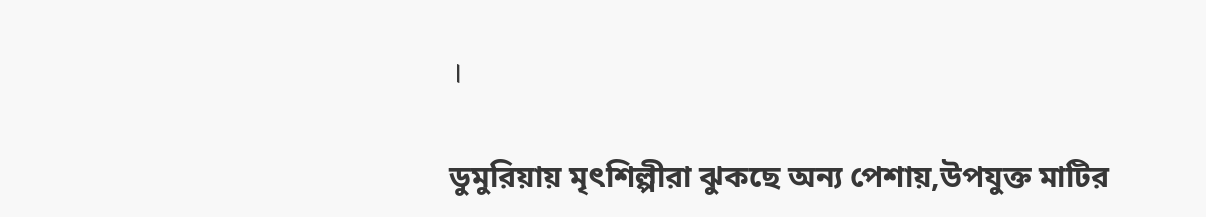।

ডুমুরিয়ায় মৃৎশিল্পীরা ঝুকছে অন্য পেশায়,উপযুক্ত মাটির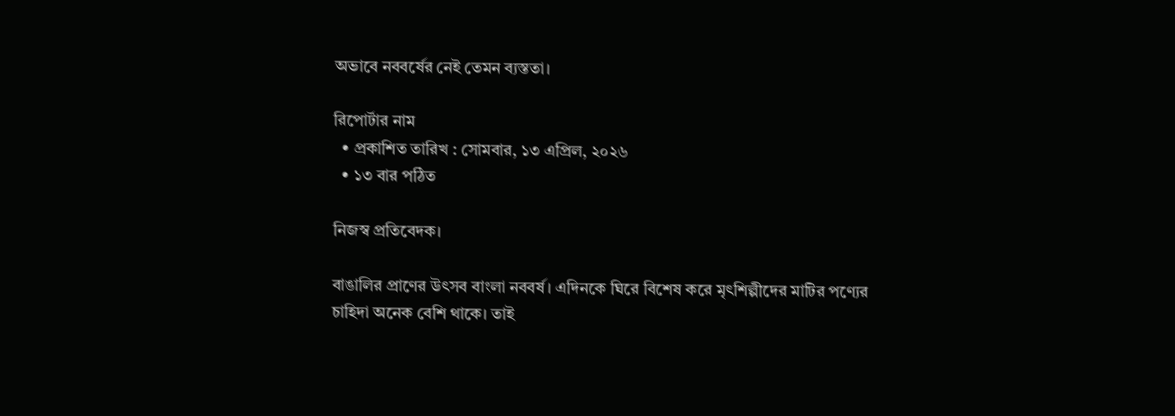অভাবে নববর্ষের নেই তেমন ব্যস্ততা।

রিপোর্টার নাম
  • প্রকাশিত তারিখ : সোমবার, ১৩ এপ্রিল, ২০২৬
  • ১৩ বার পঠিত

নিজস্ব প্রতিবেদক।

বাঙালির প্রাণের উৎসব বাংলা নববর্ষ। এদিনকে ঘিরে বিশেষ করে মৃৎশিল্পীদের মাটির পণ্যের চাহিদা অনেক বেশি থাকে। তাই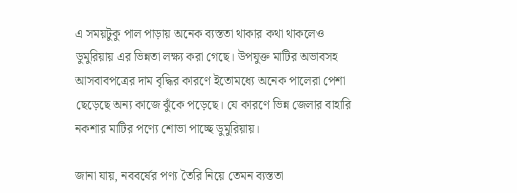এ সময়টুকু পাল পাড়ায় অনেক ব্যস্ততা থাকার কথা থাকলেও ডুমুরিয়ায় এর ভিন্নতা লক্ষ্য করা গেছে। উপযুক্ত মাটির অভাবসহ আসবাবপত্রের দাম বৃদ্ধির কারণে ইতোমধ্যে অনেক পালেরা পেশা ছেড়েছে অন্য কাজে ঝুঁকে পড়েছে। যে কারণে ভিন্ন জেলার বাহারি নকশার মাটির পণ্যে শোভা পাচ্ছে ডুমুরিয়ায়।

জানা যায়, নববর্ষের পণ্য তৈরি নিয়ে তেমন ব্যস্ততা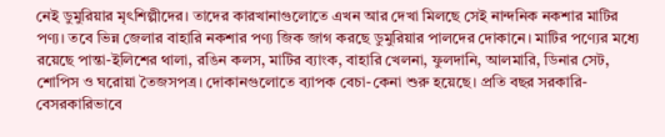নেই ডুমুরিয়ার মৃৎশিল্পীদের। তাদের কারখানাগুলোতে এখন আর দেখা মিলছে সেই নান্দনিক নকশার মাটির পণ্য। তবে ভিন্ন জেলার বাহারি নকশার পণ্য জিক জাগ করছে ডুমুরিয়ার পালদের দোকানে। মাটির পণ্যের মধ্যে রয়েছে পান্তা-ইলিশের থালা, রঙিন কলস, মাটির ব্যাংক, বাহারি খেলনা, ফুলদানি, আলমারি, ডিনার সেট, শোপিস ও ঘরোয়া তৈজসপত্র। দোকানগুলোতে ব্যাপক বেচা-কেনা শুরু হয়েছে। প্রতি বছর সরকারি-বেসরকারিভাবে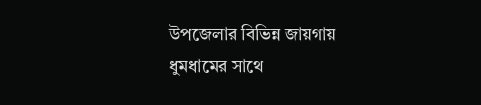উপজেলার বিভিন্ন জায়গায় ধুমধামের সাথে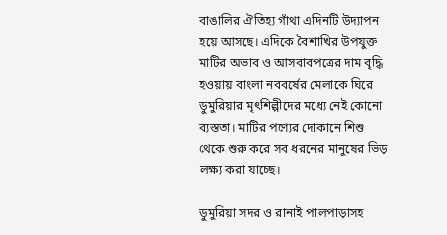বাঙালির ঐতিহ্য গাঁথা এদিনটি উদ্যাপন হয়ে আসছে। এদিকে বৈশাখির উপযুক্ত মাটির অভাব ও আসবাবপত্রের দাম বৃদ্ধি হওয়ায় বাংলা নববর্ষের মেলাকে ঘিরে ডুমুরিয়ার মৃৎশিল্পীদের মধ্যে নেই কোনো ব্যস্ততা। মাটির পণ্যের দোকানে শিশু থেকে শুরু করে সব ধরনের মানুষের ভিড় লক্ষ্য করা যাচ্ছে।

ডুমুরিয়া সদর ও রানাই পালপাড়াসহ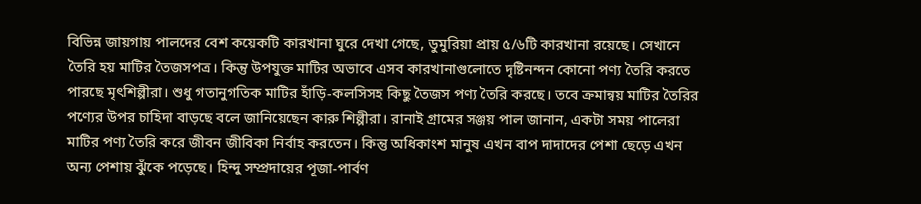বিভিন্ন জায়গায় পালদের বেশ কয়েকটি কারখানা ঘুরে দেখা গেছে, ডুমুরিয়া প্রায় ৫/৬টি কারখানা রয়েছে। সেখানে তৈরি হয় মাটির তৈজসপত্র। কিন্তু উপযুক্ত মাটির অভাবে এসব কারখানাগুলোতে দৃষ্টিনন্দন কোনো পণ্য তৈরি করতে পারছে মৃৎশিল্পীরা। শুধু গতানুগতিক মাটির হাঁড়ি-কলসিসহ কিছু তৈজস পণ্য তৈরি করছে। তবে ক্রমান্বয় মাটির তৈরির পণ্যের উপর চাহিদা বাড়ছে বলে জানিয়েছেন কারু শিল্পীরা। রানাই গ্রামের সঞ্জয় পাল জানান, একটা সময় পালেরা মাটির পণ্য তৈরি করে জীবন জীবিকা নির্বাহ করতেন। কিন্তু অধিকাংশ মানুষ এখন বাপ দাদাদের পেশা ছেড়ে এখন অন্য পেশায় ঝুঁকে পড়েছে। হিন্দু সম্প্রদায়ের পূজা-পার্বণ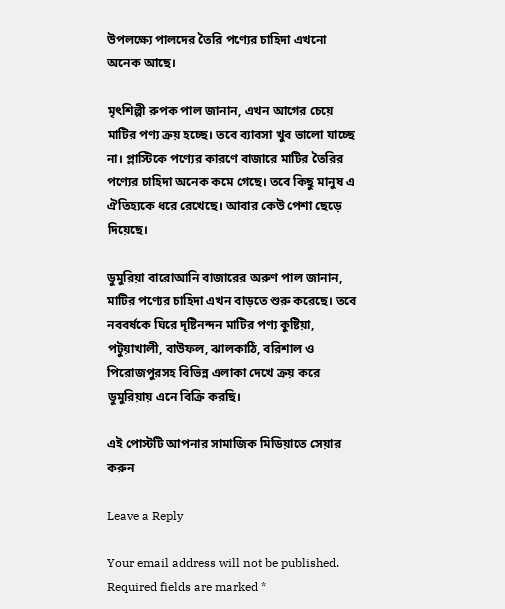উপলক্ষ্যে পালদের তৈরি পণ্যের চাহিদা এখনো অনেক আছে।

মৃৎশিল্পী রুপক পাল জানান, এখন আগের চেয়ে মাটির পণ্য ক্রয় হচ্ছে। তবে ব্যাবসা খুব ভালো যাচ্ছে না। প্লাস্টিকে পণ্যের কারণে বাজারে মাটির তৈরির পণ্যের চাহিদা অনেক কমে গেছে। তবে কিছু মানুষ এ ঐতিহ্যকে ধরে রেখেছে। আবার কেউ পেশা ছেড়ে দিয়েছে।

ডুমুরিয়া বারোআনি বাজারের অরুণ পাল জানান, মাটির পণ্যের চাহিদা এখন বাড়তে শুরু করেছে। তবে নববর্ষকে ঘিরে দৃষ্টিনন্দন মাটির পণ্য কুষ্টিয়া, পটুয়াখালী, বাউফল, ঝালকাঠি, বরিশাল ও পিরোজপুরসহ বিভিন্ন এলাকা দেখে ক্রয় করে ডুমুরিয়ায় এনে বিক্রি করছি।

এই পোস্টটি আপনার সামাজিক মিডিয়াতে সেয়ার করুন

Leave a Reply

Your email address will not be published. Required fields are marked *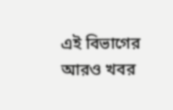এই বিভাগের আরও খবর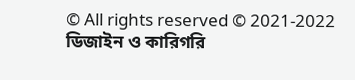© All rights reserved © 2021-2022
ডিজাইন ও কারিগরি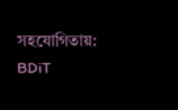সহযোগিতায়: BDiT